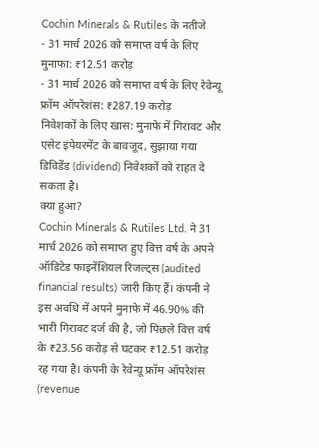Cochin Minerals & Rutiles के नतीजे
- 31 मार्च 2026 को समाप्त वर्ष के लिए मुनाफा: ₹12.51 करोड़
- 31 मार्च 2026 को समाप्त वर्ष के लिए रेवेन्यू फ्रॉम ऑपरेशंस: ₹287.19 करोड़
निवेशकों के लिए खास: मुनाफे में गिरावट और एसेट इंपेयरमेंट के बावजूद, सुझाया गया डिविडेंड (dividend) निवेशकों को राहत दे सकता है।
क्या हुआ?
Cochin Minerals & Rutiles Ltd. ने 31 मार्च 2026 को समाप्त हुए वित्त वर्ष के अपने ऑडिटेड फाइनेंशियल रिजल्ट्स (audited financial results) जारी किए हैं। कंपनी ने इस अवधि में अपने मुनाफे में 46.90% की भारी गिरावट दर्ज की है, जो पिछले वित्त वर्ष के ₹23.56 करोड़ से घटकर ₹12.51 करोड़ रह गया है। कंपनी के रेवेन्यू फ्रॉम ऑपरेशंस (revenue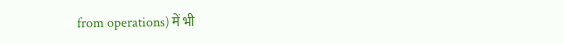from operations) में भी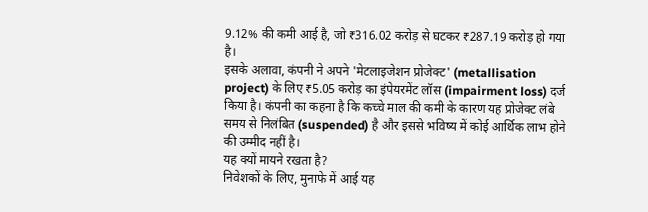9.12% की कमी आई है, जो ₹316.02 करोड़ से घटकर ₹287.19 करोड़ हो गया है।
इसके अलावा, कंपनी ने अपने 'मेटलाइजेशन प्रोजेक्ट' (metallisation project) के लिए ₹5.05 करोड़ का इंपेयरमेंट लॉस (impairment loss) दर्ज किया है। कंपनी का कहना है कि कच्चे माल की कमी के कारण यह प्रोजेक्ट लंबे समय से निलंबित (suspended) है और इससे भविष्य में कोई आर्थिक लाभ होने की उम्मीद नहीं है।
यह क्यों मायने रखता है?
निवेशकों के लिए, मुनाफे में आई यह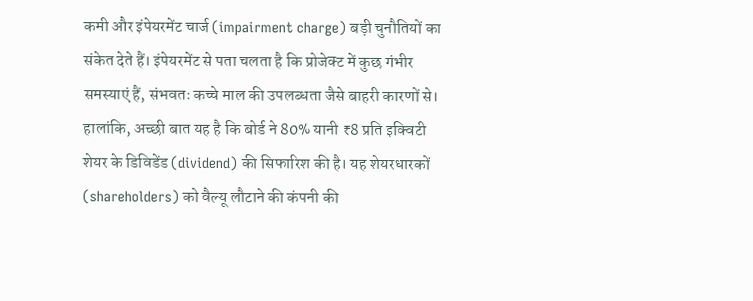कमी और इंपेयरमेंट चार्ज (impairment charge) बड़ी चुनौतियों का संकेत देते हैं। इंपेयरमेंट से पता चलता है कि प्रोजेक्ट में कुछ गंभीर समस्याएं हैं, संभवतः कच्चे माल की उपलब्धता जैसे बाहरी कारणों से। हालांकि, अच्छी बात यह है कि बोर्ड ने 80% यानी ₹8 प्रति इक्विटी शेयर के डिविडेंड (dividend) की सिफारिश की है। यह शेयरधारकों (shareholders) को वैल्यू लौटाने की कंपनी की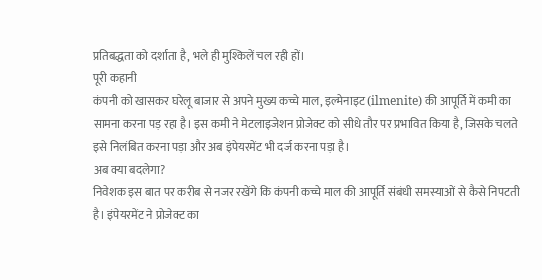प्रतिबद्धता को दर्शाता है, भले ही मुश्किलें चल रही हों।
पूरी कहानी
कंपनी को खासकर घरेलू बाजार से अपने मुख्य कच्चे माल, इल्मेनाइट (ilmenite) की आपूर्ति में कमी का सामना करना पड़ रहा है। इस कमी ने मेटलाइजेशन प्रोजेक्ट को सीधे तौर पर प्रभावित किया है, जिसके चलते इसे निलंबित करना पड़ा और अब इंपेयरमेंट भी दर्ज करना पड़ा है।
अब क्या बदलेगा?
निवेशक इस बात पर करीब से नजर रखेंगे कि कंपनी कच्चे माल की आपूर्ति संबंधी समस्याओं से कैसे निपटती है। इंपेयरमेंट ने प्रोजेक्ट का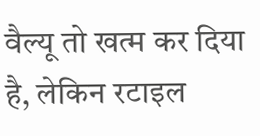वैल्यू तो खत्म कर दिया है, लेकिन रटाइल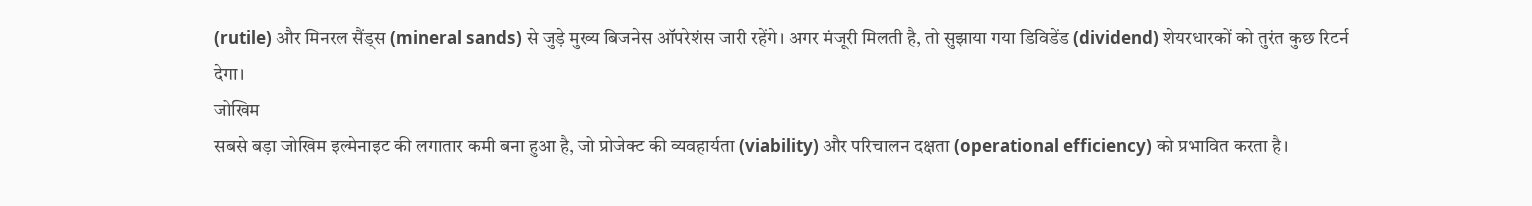(rutile) और मिनरल सैंड्स (mineral sands) से जुड़े मुख्य बिजनेस ऑपरेशंस जारी रहेंगे। अगर मंजूरी मिलती है, तो सुझाया गया डिविडेंड (dividend) शेयरधारकों को तुरंत कुछ रिटर्न देगा।
जोखिम
सबसे बड़ा जोखिम इल्मेनाइट की लगातार कमी बना हुआ है, जो प्रोजेक्ट की व्यवहार्यता (viability) और परिचालन दक्षता (operational efficiency) को प्रभावित करता है।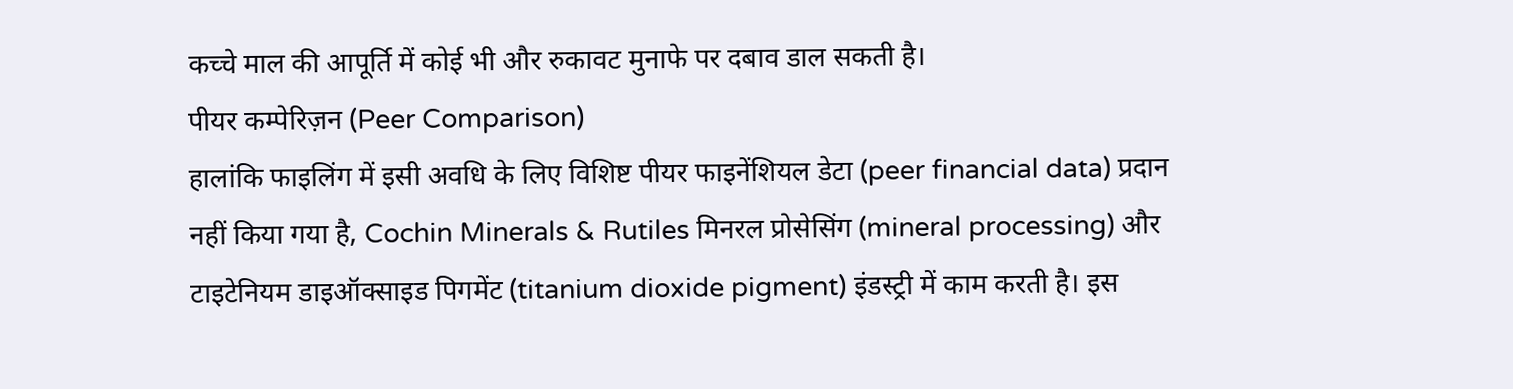कच्चे माल की आपूर्ति में कोई भी और रुकावट मुनाफे पर दबाव डाल सकती है।
पीयर कम्पेरिज़न (Peer Comparison)
हालांकि फाइलिंग में इसी अवधि के लिए विशिष्ट पीयर फाइनेंशियल डेटा (peer financial data) प्रदान नहीं किया गया है, Cochin Minerals & Rutiles मिनरल प्रोसेसिंग (mineral processing) और टाइटेनियम डाइऑक्साइड पिगमेंट (titanium dioxide pigment) इंडस्ट्री में काम करती है। इस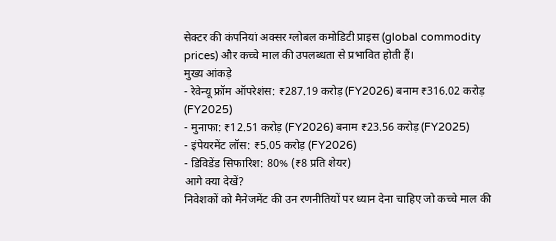सेक्टर की कंपनियां अक्सर ग्लोबल कमोडिटी प्राइस (global commodity prices) और कच्चे माल की उपलब्धता से प्रभावित होती हैं।
मुख्य आंकड़े
- रेवेन्यू फ्रॉम ऑपरेशंस: ₹287.19 करोड़ (FY2026) बनाम ₹316.02 करोड़ (FY2025)
- मुनाफा: ₹12.51 करोड़ (FY2026) बनाम ₹23.56 करोड़ (FY2025)
- इंपेयरमेंट लॉस: ₹5.05 करोड़ (FY2026)
- डिविडेंड सिफारिश: 80% (₹8 प्रति शेयर)
आगे क्या देखें?
निवेशकों को मैनेजमेंट की उन रणनीतियों पर ध्यान देना चाहिए जो कच्चे माल की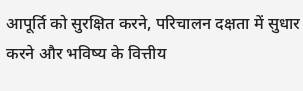आपूर्ति को सुरक्षित करने, परिचालन दक्षता में सुधार करने और भविष्य के वित्तीय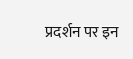प्रदर्शन पर इन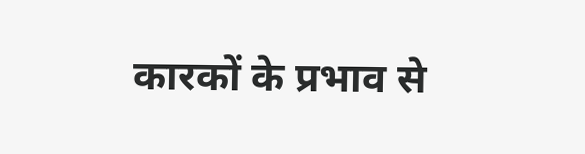कारकों के प्रभाव से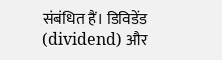संबंधित हैं। डिविडेंड (dividend) और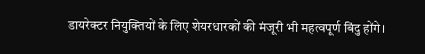डायरेक्टर नियुक्तियों के लिए शेयरधारकों की मंजूरी भी महत्वपूर्ण बिंदु होंगे।